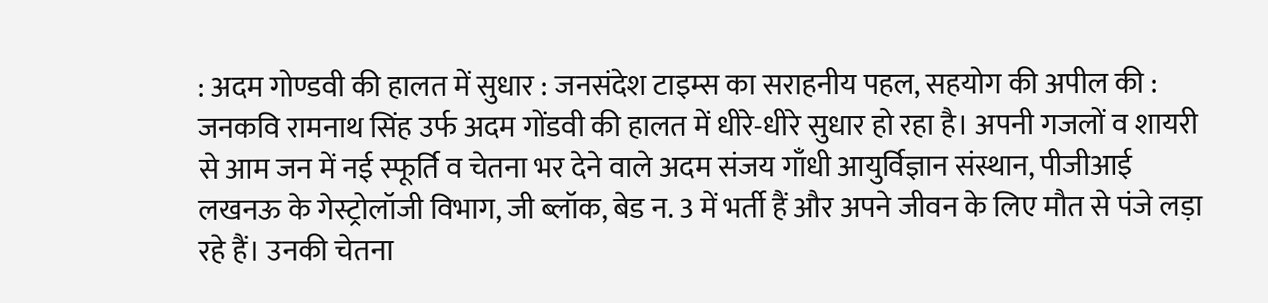: अदम गोण्डवी की हालत में सुधार : जनसंदेश टाइम्स का सराहनीय पहल, सहयोग की अपील की : जनकवि रामनाथ सिंह उर्फ अदम गोंडवी की हालत में धीरे-धीरे सुधार हो रहा है। अपनी गजलों व शायरी से आम जन में नई स्फूर्ति व चेतना भर देने वाले अदम संजय गाँधी आयुर्विज्ञान संस्थान, पीजीआई लखनऊ के गेस्ट्रोलॉजी विभाग, जी ब्लॉक, बेड न. 3 में भर्ती हैं और अपने जीवन के लिए मौत से पंजे लड़ा रहे हैं। उनकी चेतना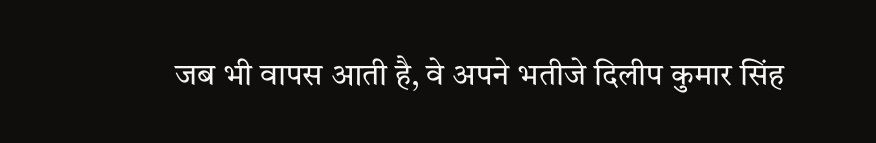जब भी वापस आती है, वे अपने भतीजे दिलीप कुमार सिंह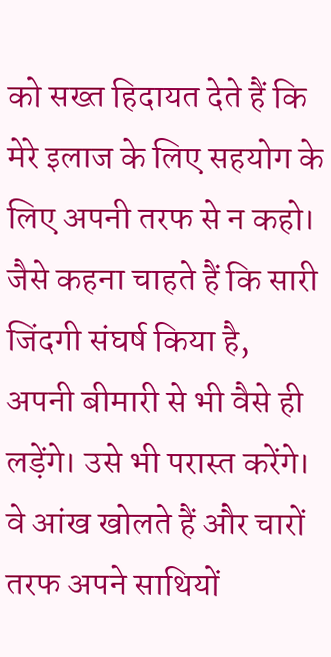को सख्त हिदायत देते हैं कि मेरे इलाज के लिए सहयोग के लिए अपनी तरफ से न कहो।
जैसे कहना चाहते हैं कि सारी जिंदगी संघर्ष किया है, अपनी बीमारी से भी वैसे ही लड़ेंगे। उसे भी परास्त करेंगे। वे आंख खोलते हैं और चारों तरफ अपने साथियों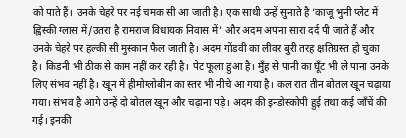को पाते हैं। उनके चेहरे पर नई चमक सी आ जाती है। एक साथी उन्हें सुनाते है ‘काजू भुनी प्लेट में ह्विस्की ग्लास में/उतरा है रामराज विधायक निवास में’ और अदम अपना सारा दर्द पी जाते हैं और उनके चेहरे पर हल्की सी मुस्कान फैल जाती है। अदम गोंडवी का लीवर बुरी तरह क्षतिग्रस्त हो चुका है। किडनी भी ठीक से काम नहीं कर रही है। पेट फूला हुआ है। मुँह से पानी का घूँट भी ले पाना उनके लिए संभव नहीं है। खून में हीमोग्लोबीन का स्तर भी नीचे आ गया है। कल रात तीन बोतल खून चढ़ाया गया। संभव है आगे उन्हें दो बोतल खून और चढ़ाना पड़े। अदम की इन्डोस्कोपी हुई तथा कई जाँचें की गई। इनकी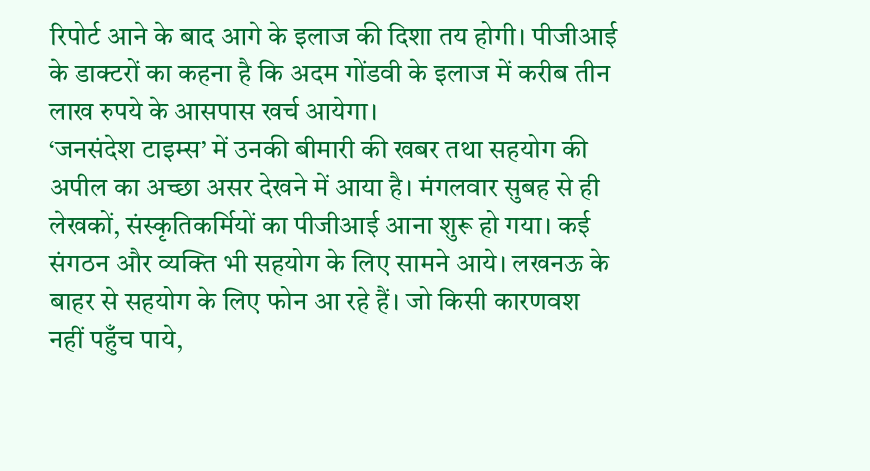रिपोर्ट आने के बाद आगे के इलाज की दिशा तय होगी। पीजीआई के डाक्टरों का कहना है कि अदम गोंडवी के इलाज में करीब तीन लाख रुपये के आसपास खर्च आयेगा।
‘जनसंदेश टाइम्स’ में उनकी बीमारी की खबर तथा सहयोग की अपील का अच्छा असर देखने में आया है। मंगलवार सुबह से ही लेखकों, संस्कृतिकर्मियों का पीजीआई आना शुरू हो गया। कई संगठन और व्यक्ति भी सहयोग के लिए सामने आये। लखनऊ के बाहर से सहयोग के लिए फोन आ रहे हैं। जो किसी कारणवश नहीं पहुँच पाये,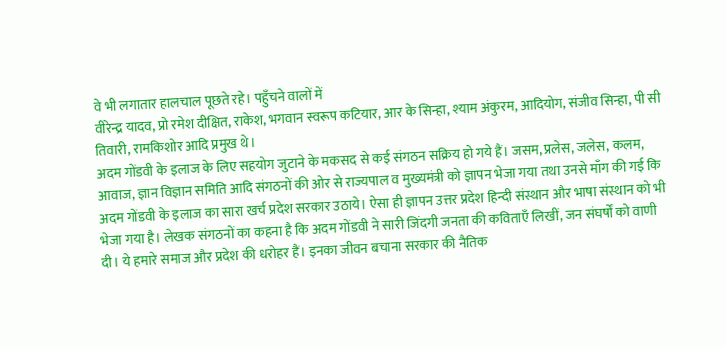वे भी लगातार हालचाल पूछते रहे। पहुँचने वालों में
वीरेन्द्र यादव, प्रो रमेश दीक्षित, राकेश, भगवान स्वरूप कटियार, आर के सिन्हा, श्याम अंकुरम, आदियोग, संजीव सिन्हा, पी सी तिवारी, रामकिशोर आदि प्रमुख थे।
अदम गोंडवी के इलाज के लिए सहयोग जुटाने के मकसद से कई संगठन सक्रिय हो गये हैं। जसम, प्रलेस, जलेस, कलम, आवाज, ज्ञान विज्ञान समिति आदि संगठनों की ओर से राज्यपाल व मुख्यमंत्री को ज्ञापन भेजा गया तथा उनसे माँग की गई कि अदम गोंडवी के इलाज का सारा खर्च प्रदेश सरकार उठाये। ऐसा ही ज्ञापन उत्तर प्रदेश हिन्दी संस्थान और भाषा संस्थान को भी भेजा गया है। लेखक संगठनों का कहना है कि अदम गोंडवी ने सारी जिंदगी जनता की कविताएँ लिखीं, जन संघर्षों को वाणी दी। ये हमारे समाज और प्रदेश की धरोहर हैं। इनका जीवन बचाना सरकार की नैतिक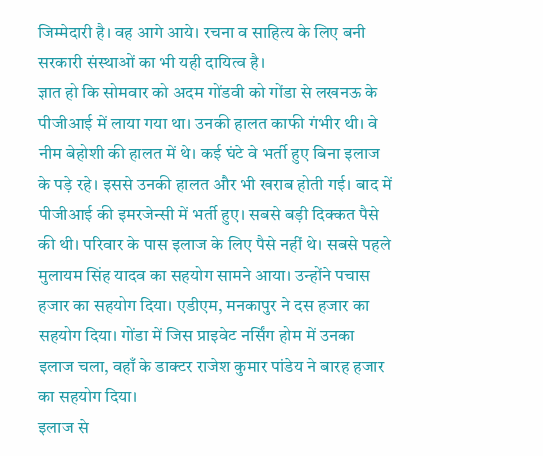जिम्मेदारी है। वह आगे आये। रचना व साहित्य के लिए बनी सरकारी संस्थाओं का भी यही दायित्व है।
ज्ञात हो कि सोमवार को अदम गोंडवी को गोंडा से लखनऊ के पीजीआई में लाया गया था। उनकी हालत काफी गंभीर थी। वे नीम बेहोशी की हालत में थे। कई घंटे वे भर्ती हुए बिना इलाज के पड़े रहे। इससे उनकी हालत और भी खराब होती गई। बाद में पीजीआई की इमरजेन्सी में भर्ती हुए। सबसे बड़ी दिक्कत पैसे की थी। परिवार के पास इलाज के लिए पैसे नहीं थे। सबसे पहले मुलायम सिंह यादव का सहयोग सामने आया। उन्होंने पचास हजार का सहयोग दिया। एडीएम, मनकापुर ने दस हजार का सहयोग दिया। गोंडा में जिस प्राइवेट नर्सिंग होम में उनका इलाज चला, वहाँ के डाक्टर राजेश कुमार पांडेय ने बारह हजार का सहयोग दिया।
इलाज से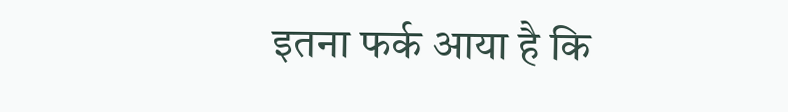इतना फर्क आया है कि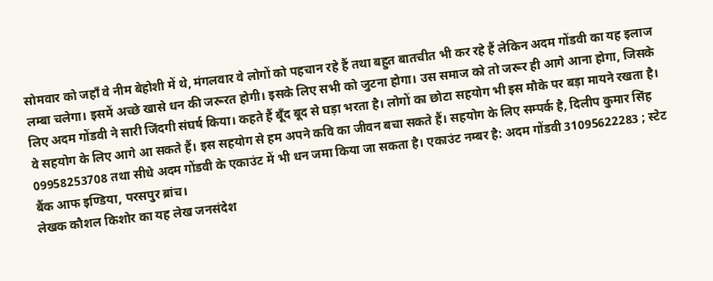सोमवार को जहाँ वे नीम बेहोशी में थे, मंगलवार वे लोगों को पहचान रहे हैं तथा बहुत बातचीत भी कर रहे हैं लेकिन अदम गोंडवी का यह इलाज लम्बा चलेगा। इसमें अच्छे खासे धन की जरूरत होगी। इसके लिए सभी को जुटना होगा। उस समाज को तो जरूर ही आगे आना होगा, जिसके लिए अदम गोंडवी ने सारी जिंदगी संघर्ष किया। कहते हैं बूँद बूद से घड़ा भरता है। लोगों का छोटा सहयोग भी इस मौके पर बड़ा मायने रखता है। वे सहयोग के लिए आगे आ सकते हैं। इस सहयोग से हम अपने कवि का जीवन बचा सकते हैं। सहयोग के लिए सम्पर्क है, दिलीप कुमार सिंह 09958253708 तथा सीधे अदम गोंडवी के एकाउंट में भी धन जमा किया जा सकता है। एकाउंट नम्बर है: अदम गोंडवी 31095622283 ; स्टेट बैंक आफ इण्डिया, परसपुर ब्रांच।
लेखक कौशल किशोर का यह लेख जनसंदेश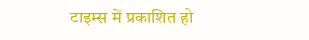टाइम्स में प्रकाशित हो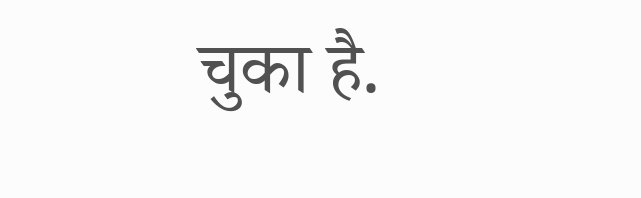चुका है.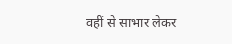वहीं से साभार लेकर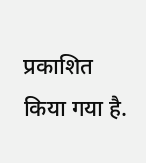प्रकाशित किया गया है.